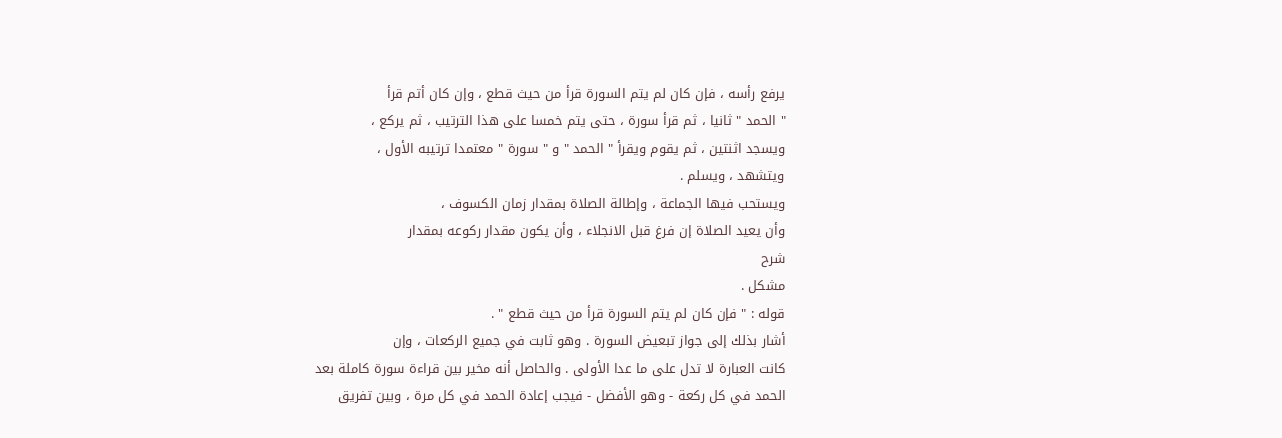يرفع رأسه ، فإن كان لم يتم السورة قرأ من حيث قطع ، وإن كان أتم قرأ
" الحمد " ثانيا ، ثم قرأ سورة ، حتى يتم خمسا على هذا الترتيب ، ثم يركع ،
ويسجد اثنتين ، ثم يقوم ويقرأ " الحمد " و " سورة " معتمدا ترتيبه الأول ،
ويتشهد ، ويسلم .
ويستحب فيها الجماعة ، وإطالة الصلاة بمقدار زمان الكسوف ،
وأن يعيد الصلاة إن فرغ قبل الانجلاء ، وأن يكون مقدار ركوعه بمقدار
شرح
مشكل .
قوله : " فإن كان لم يتم السورة قرأ من حيث قطع " .
أشار بذلك إلى جواز تبعيض السورة . وهو ثابت في جميع الركعات ، وإن
كانت العبارة لا تدل على ما عدا الأولى . والحاصل أنه مخير بين قراءة سورة كاملة بعد
الحمد في كل ركعة - وهو الأفضل - فيجب إعادة الحمد في كل مرة ، وبين تفريق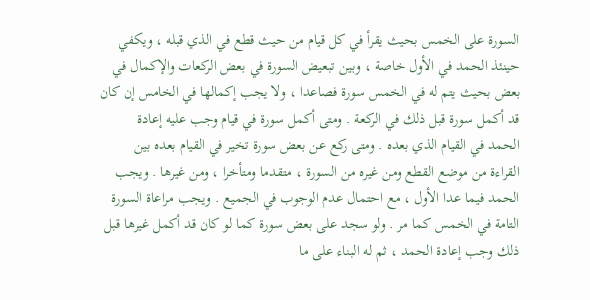السورة على الخمس بحيث يقرأ في كل قيام من حيث قطع في الذي قبله ، ويكفي
حينئذ الحمد في الأول خاصة ، وبين تبعيض السورة في بعض الركعات والإكمال في
بعض بحيث يتم له في الخمس سورة فصاعدا ، ولا يجب إكمالها في الخامس إن كان
قد أكمل سورة قبل ذلك في الركعة . ومتى أكمل سورة في قيام وجب عليه إعادة
الحمد في القيام الذي بعده . ومتى ركع عن بعض سورة تخير في القيام بعده بين
القراءة من موضع القطع ومن غيره من السورة ، متقدما ومتأخرا ، ومن غيرها . ويجب
الحمد فيما عدا الأول ، مع احتمال عدم الوجوب في الجميع . ويجب مراعاة السورة
التامة في الخمس كما مر . ولو سجد على بعض سورة كما لو كان قد أكمل غيرها قبل
ذلك وجب إعادة الحمد ، ثم له البناء على ما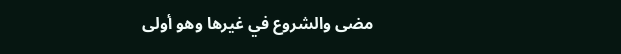مضى والشروع في غيرها وهو أولى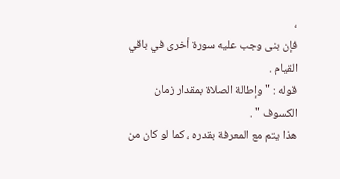،
فإن بنى وجب عليه سورة أخرى في باقي القيام .
قوله : " وإطالة الصلاة بمقدار زمان الكسوف " .
هذا يتم مع المعرفة بقدره ، كما لو كان من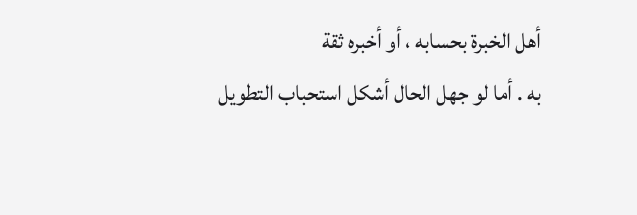أهل الخبرة بحسابه ، أو أخبره ثقة
به . أما لو جهل الحال أشكل استحباب التطويل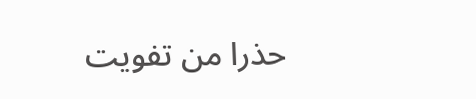حذرا من تفويت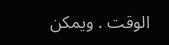الوقت . ويمكن